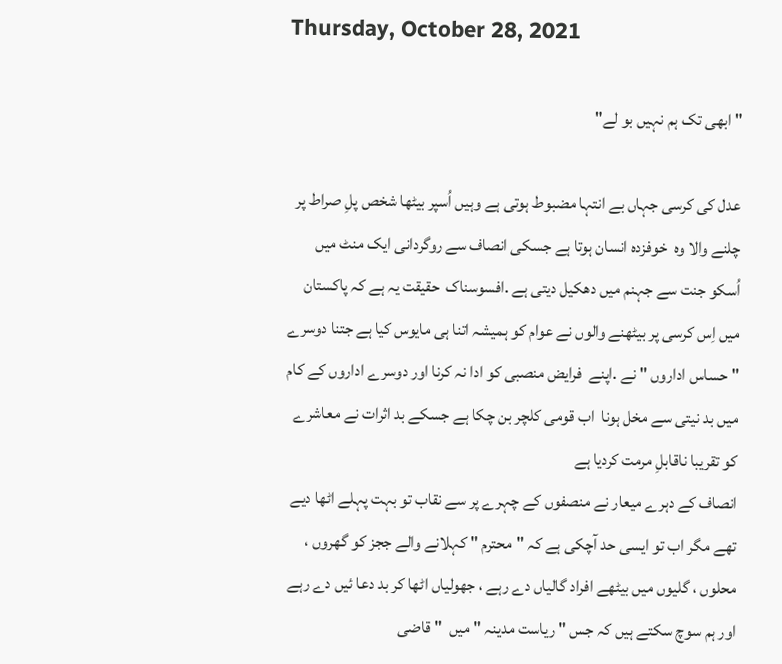Thursday, October 28, 2021

" ابھی تک ہم نہیں بو لے"

عدل کی کرسی جہاں بے انتہا مضبوط ہوتی ہے وہیں اُسپر بیٹھا شخص پلِ صراط پر چلنے والا وہ  خوفزدہ انسان ہوتا ہے جسکی انصاف سے روگردانی ایک منٹ میں اُسکو جنت سے جہنم میں دھکیل دیتی ہے .افسوسناک  حقیقت یہ ہے کہ پاکستان میں اِس کرسی پر بیٹھنے والوں نے عوام کو ہمیشہ اتنا ہی مایوس کیا ہے جتنا دوسرے "حساس اداروں " نے .اپنے  فرایض منصبی کو ادا نہ کرنا اور دوسرے اداروں کے کام میں بد نیتی سے مخل ہونا  اب قومی کلچر بن چکا ہے جسکے بد اثرات نے معاشرے کو تقریبا ناقابلِ مرمت کردیا ہے
انصاف کے دہرے میعار نے منصفوں کے چہرے پر سے نقاب تو بہت پہلے اٹھا دیے تھے مگر اب تو ایسی حد آچکی ہے کہ "محترم " کہلانے والے ججز کو گھروں ، محلوں ، گلیوں میں بیٹھے افراد گالیاں دے رہے ، جھولیاں اٹھا کر بد دعا ئیں دے رہے اور ہم سوچ سکتے ہیں کہ جس " ریاست مدینہ " میں  " قاضی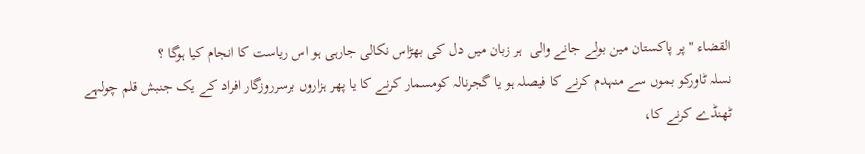القضاء " پر پاکستان مین بولے جانے والی  ہر زبان میں دل کی بھڑاس نکالی جارہی ہو اس ریاست کا انجام کیا ہوگا ؟
نسلہ ٹاورکو بموں سے منہدم کرنے کا فیصلہ ہو یا گجرنالہ کومسمار کرنے کا یا پھر ہزاروں برسرروزگار افراد کے یک جنبش قلم چولہے ٹھنڈے کرنے کا،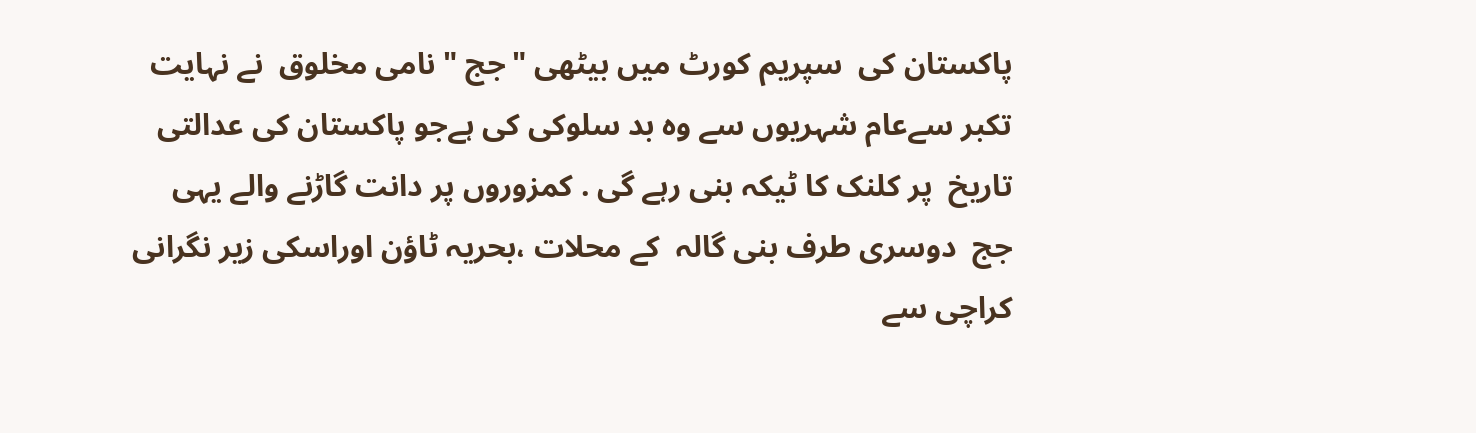پاکستان کی  سپریم کورٹ میں بیٹھی "جج " نامی مخلوق  نے نہایت تکبر سےعام شہریوں سے وہ بد سلوکی کی ہےجو پاکستان کی عدالتی تاریخ  پر کلنک کا ٹیکہ بنی رہے گی . کمزوروں پر دانت گاڑنے والے یہی  جج  دوسری طرف بنی گالہ  کے محلات ،بحریہ ٹاؤن اوراسکی زیر نگرانی  کراچی سے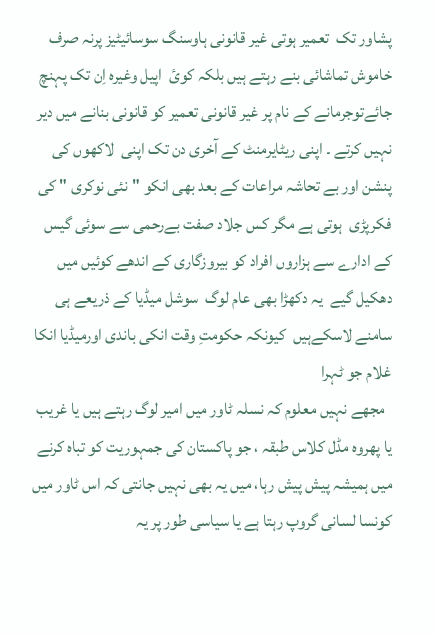پشاور تک  تعمیر ہوتی غیر قانونی ہاوسنگ سوسائیٹیز پرنہ صرف خاموش تماشائی بنے رہتے ہیں بلکہ کوئ  اپیل وغیرہ اِن تک پہنچ جائےتوجرمانے کے نام پر غیر قانونی تعمیر کو قانونی بنانے میں دیر نہیں کرتے ۔ اپنی ریٹایرمنٹ کے آخری دن تک اپنی  لاکھوں کی پنشن اور بے تحاشہ مراعات کے بعد بھی انکو "نئی نوکری " کی فکرپڑی  ہوتی ہے مگر کس جلاد صفت بےرحمی سے سوئی گیس کے ادارے سے ہزاروں افراد کو بیروزگاری کے اندھے کوئیں میں دھکیل گیے  یہ دکھڑا بھی عام لوگ  سوشل میڈیا کے ذریعے ہی سامنے لاسکےہیں  کیونکہ حکومتِ وقت انکی باندی اورمیڈیا انکا غلام جو ٹہرا
  مجھے نہیں معلوم کہ نسلہ ٹاور میں امیر لوگ رہتے ہیں یا غریب یا پھروہ مڈل کلاس طبقہ ، جو پاکستان کی جمہوریت کو تباہ کرنے میں ہمیشہ پیش پیش رہا، میں یہ بھی نہیں جانتی کہ اس ٹاور میں کونسا لسانی گروپ رہتا ہے یا سیاسی طور پر یہ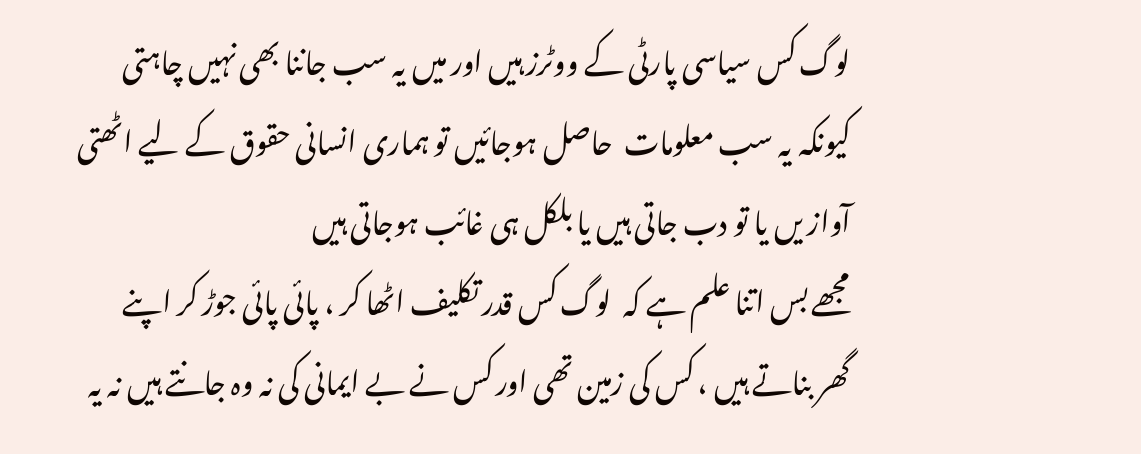لوگ کس سیاسی پارٹی کے ووٹرز ہیں اور میں یہ سب جاننا بھی نہیں چاہتی کیونکہ یہ سب معلومات  حاصل ہوجائیں تو ہماری انسانی حقوق کے لیے اٹھتی آواز یں یا تو دب جاتی ہیں یا بلکل ہی غائب ہوجاتی ہیں
مجھے بس اتنا علم ہے کہ  لوگ کس قدر تکلیف اٹھا کر ، پائی پائی جوڑ کر اپنے گھر بناتے ہیں ، کس کی زمین تھی اور کس نے بے ایمانی کی نہ وہ جانتے ہیں نہ یہ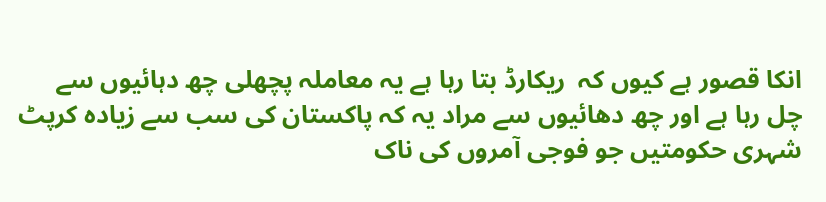انکا قصور ہے کیوں کہ  ریکارڈ بتا رہا ہے یہ معاملہ پچھلی چھ دہائیوں سے چل رہا ہے اور چھ دھائیوں سے مراد یہ کہ پاکستان کی سب سے زیادہ کرپٹ  شہری حکومتیں جو فوجی آمروں کی ناک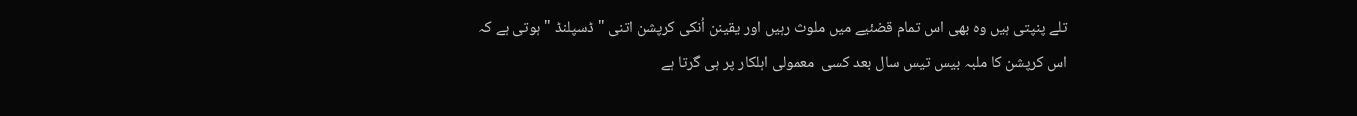تلے پنپتی ہیں وہ بھی اس تمام قضئیے میں ملوث رہیں اور یقینن اُنکی کرپشن اتنی " ڈسپلنڈ " ہوتی ہے کہ اس کرپشن کا ملبہ بیس تیس سال بعد کسی  معمولی اہلکار پر ہی گرتا ہے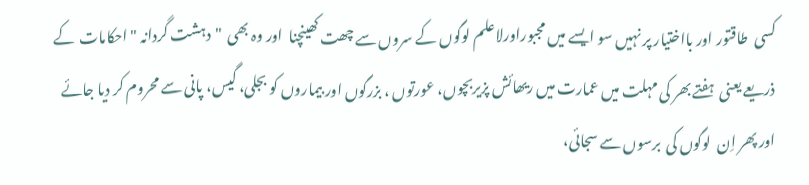کسی  طاقتور اور بااختیار پر نہیں سو ایسے میں مجبوراورلاعلم لوگوں کے سروں سے چھت کھینچنا  اور وہ بھی  "دہشت گردانہ "احکامات  کے ذریعے یعنی  ہفتے بھر کی مہلت میں عمارت میں ریھائش پزیربچوں، عورتوں ، بزرگوں اور بیماروں کو بجلی، گیس، پانی سے محروم کر دیا جائے اور پھر اِن  لوگوں کی  برسوں سے سجائی،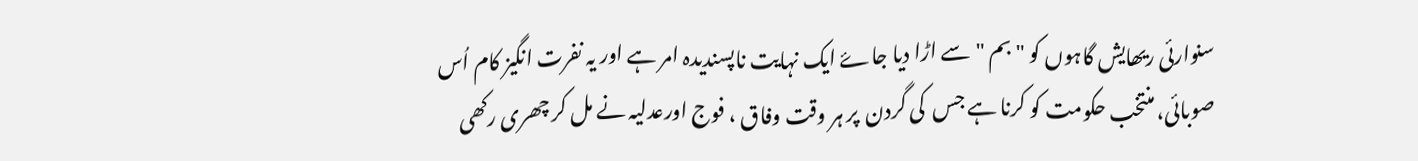سنوارئی ریھایش گاہوں کو " بم "سے اڑا دیا جاۓ ایک نہایت ناپسندیدہ امر ہے اور یہ نفرت انگیز کام اُس صوبائی، منتخب حکومت کو کرنا ہے جس  کی گردن  پر ہر وقت وفاق ، فوج اورعدلیہ نے مل کر چھری رکھی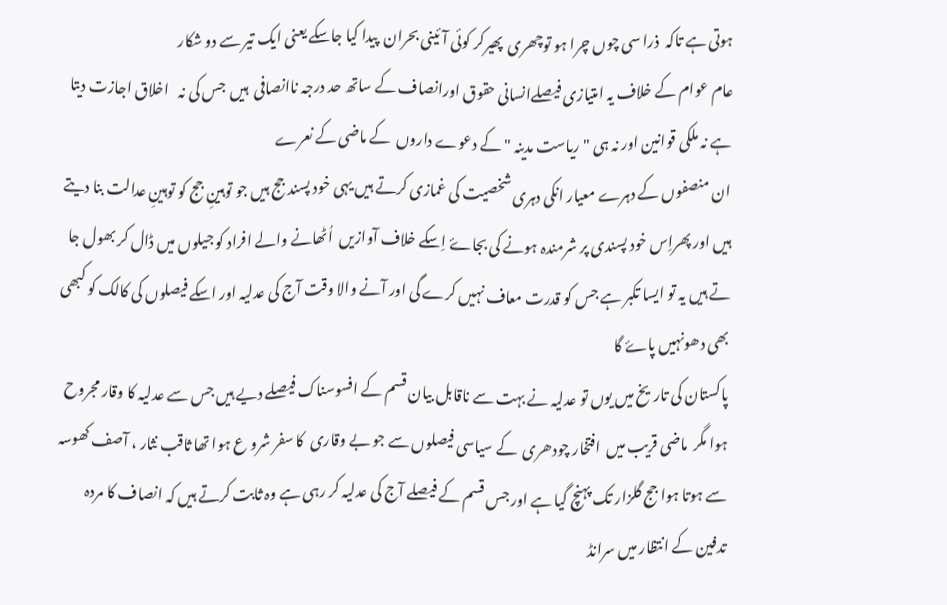ہوتی ہے تاکہ  ذرا سی چوں چرا ہو توچھری  پھیرکر کوئی آئینی بحران  پیدا کیا جاسکے یعنی ایک تیر سے دو شکار
عام عوام کے خلاف یہ امتیازی فیصلےانسانی حقوق اورانصاف کے ساتھ حد درجہ ناانصافی  ہیں  جس کی نہ   اخلاق اجازت دیتا ہے نہ ملکی قوانین اور نہ ہی "ریاست مدینہ " کے دعوے داروں  کے ماضی کے نعرے
ان منصفوں کے دہرے معیار انکی دہری شخصیت کی غمازی کرتے ہیں یہی خود پسند جج ہیں جو توہینِ جج کو توہینِ عدالت بنا دیتے ہیں اور پھراِس خود پسندی پر شرمندہ ہونے کی بجاۓ اِسکے خلاف آوازیں  اُٹھانے والے افراد کو جیلوں میں ڈال کر بھول جا تے ہیں یہ تو ایسا تکبر ہے جس کو قدرت معاف نہیں کرے گی اور آنے والا وقت آج کی عدلیہ اور اسکے فیصلوں کی کالک کو کبھی  بھی دھونہیں پاۓ گا
پاکستان کی تاریخ میں یوں تو عدلیہ نے بہت سے ناقابل بیان قسم کے افسوسناک فیصلے دیے ہیں جس سے عدلیہ کا وقار مجروح ہوا مگر  ماضی قریب میں  افتخار چودھری  کے سیاسی فیصلوں سے جو بے وقاری  کا سفر شرو ع ہوا تھا ثاقب نثار ، آصف کھوسہ سے ہوتا ہوا جج گلزار تک پہنچ گیا ہے اور جس قسم کے فیصلے آج کی عدلیہ کر رہی ہے وہ ثابت کرتے ہیں کہ انصاف کا مردہ تدفین کے انتظار میں سرانڈ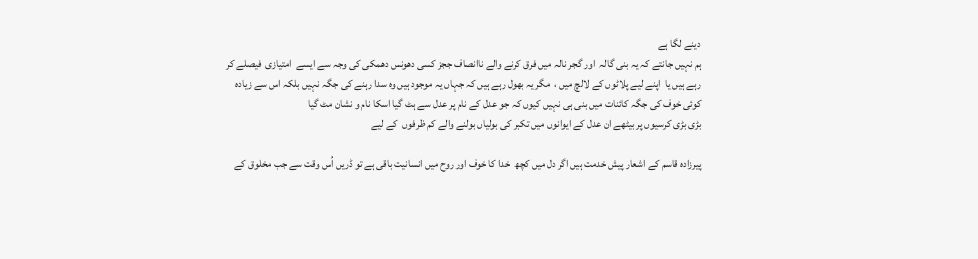دینے لگا ہے
ہم نہیں جانتے کہ یہ بنی گالہ  اور گجر نالہ میں فرق کرنے والے ناانصاف ججز کسی دھونس دھمکی کی وجہ سے ایسے  امتیازی  فیصلے کر رہے ہیں یا  اپنے لیے پلاٹوں کے لالچ میں ،  مگر یہ بھول رہے ہیں کہ جہاں یہ موجود ہیں وہ سدا رہنے کی جگہ نہیں بلکہ اس سے زیادہ کوئی خوف کی جگہ کائنات میں بنی ہی نہیں کیوں کہ جو عدل کے نام پر عدل سے ہٹ گیا اسکا نام و نشان مٹ گیا
بڑی بڑی کرسیوں پر بیٹھے ان عدل کے ایوانوں میں تکبر کی بولیاں بولنے والے کم ظرفوں  کے لیے

پیرزادہ قاسم کے اشعار پیش خدمت ہیں اگر دل میں کچھ  خدا کا خوف اور روح میں انسانیت باقی ہے تو ڈریں اُس وقت سے جب مخلوق کے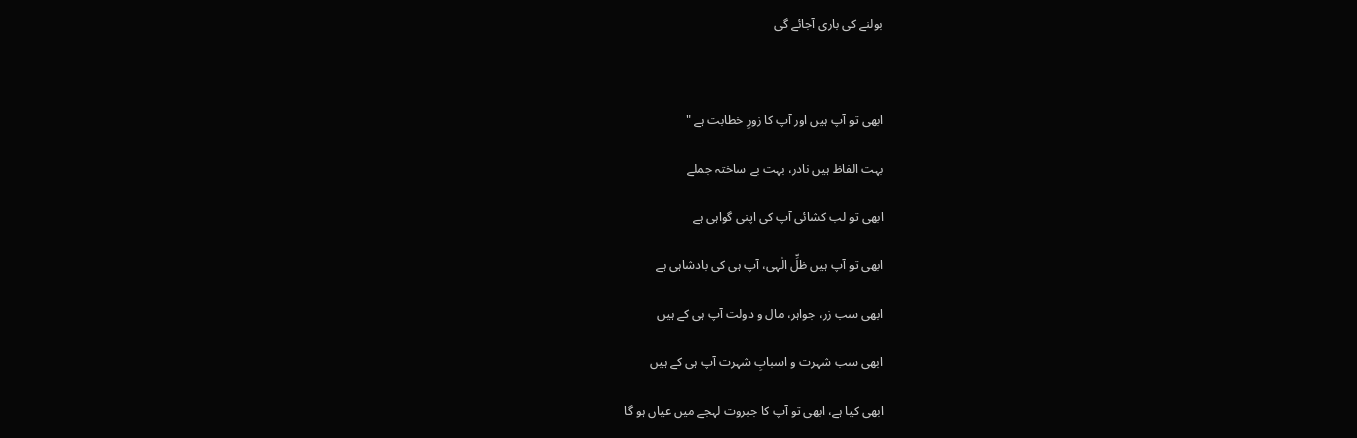بولنے کی باری آجائے گی



ابھی تو آپ ہیں اور آپ کا زورِ خطابت ہے "

بہت الفاظ ہیں نادر، بہت بے ساختہ جملے

ابھی تو لب کشائی آپ کی اپنی گواہی ہے

ابھی تو آپ ہیں ظلِّ الٰہی، آپ ہی کی بادشاہی ہے

ابھی سب زر، جواہر، مال و دولت آپ ہی کے ہیں

ابھی سب شہرت و اسبابِ شہرت آپ ہی کے ہیں

ابھی کیا ہے، ابھی تو آپ کا جبروت لہجے میں عیاں ہو گا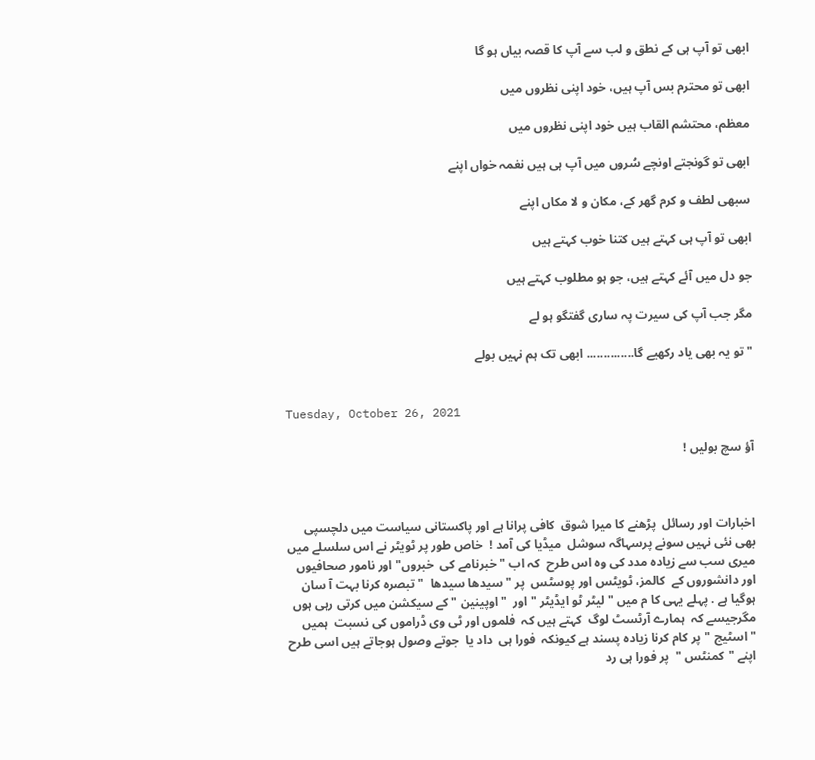ابھی تو آپ ہی کے نطق و لب سے آپ کا قصہ بیاں ہو گا

ابھی تو محترم بس آپ ہیں، خود اپنی نظروں میں

معظم، محتشم القاب ہیں خود اپنی نظروں میں

ابھی تو گونجتے اونچے سُروں میں آپ ہی ہیں نغمہ خواں اپنے

سبھی لطف و کرم گھر کے، مکان و لا مکاں اپنے

ابھی تو آپ ہی کہتے ہیں کتنا خوب کہتے ہیں

جو دل میں آئے کہتے ہیں، جو ہو مطلوب کہتے ہیں

مگر جب آپ کی سیرت پہ ساری گفتگو ہو لے

"تو یہ بھی یاد رکھیے گا.............. ابھی تک ہم نہیں بولے


Tuesday, October 26, 2021

آؤ سچ بولیں !



اخبارات اور رسائل  پڑھنے کا میرا شوق  کافی پرانا ہے اور پاکستانی سیاست میں دلچسپی بھی نئی نہیں سونے پرسہاگہ سوشل  میڈیا کی آمد !  خاص طور پر ٹویٹر نے اس سلسلے میں میری سب سے زیادہ مدد کی وہ اس طرح  کہ اب " خبرنامے کی  خبروں" اور نامور صحافیوں اور دانشوروں کے  کالمز، ٹویٹس اور پوسٹس  پر " سیدھا سیدھا  " تبصرہ کرنا بہت آ سان ہوگیا ہے . پہلے یہی کا م میں " لیٹر ٹو ایڈیٹر "اور  "اوپینین " کے سیکشن میں کرتی رہی ہوں  مگرجیسے کہ  ہمارے آرٹسٹ لوگ  کہتے ہیں کہ  فلموں اور ٹی وی ڈراموں کی نسبت  ہمیں "اسٹیج "پر کام کرنا زیادہ پسند ہے کیونکہ  فورا ہی  داد یا  جوتے وصول ہوجاتے ہیں اسی طرح  اپنے "کمنٹس "  پر فورا ہی رد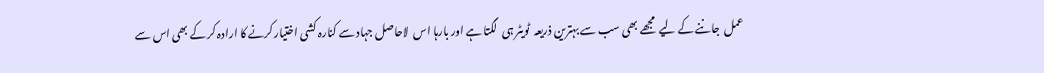عمل  جاننے کے لیے  مجھے بھی سب سے بہترین ذریعہ  ٹویٹر ہی  لگتا ہے اور بارہا اس  لاحاصل جہاد سے کنارہ کشی اختیار کرنے کا ارادہ کر کے بھی اس سے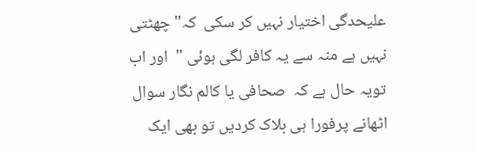علیحدگی اختیار نہیں کر سکی  کہ" چھٹتی نہیں ہے منہ سے یہ کافر لگی ہوئی "  اور اب تویہ حال ہے کہ  صحافی یا کالم نگار سوال اٹھانے پرفورا ہی بلاک کردیں تو بھی ایک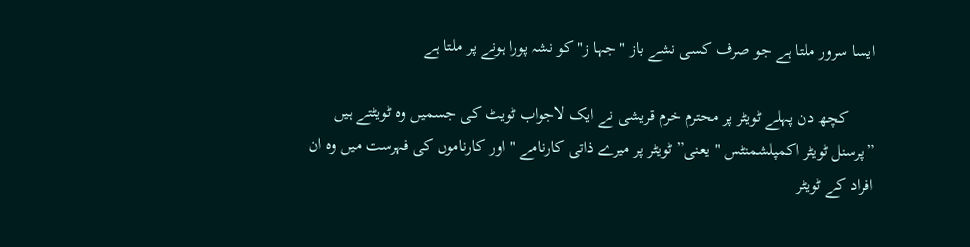ایسا سرور ملتا ہے جو صرف کسی نشے باز "جہا ز" کو نشہ پورا ہونے پر ملتا ہے

      کچھ دن پہلے ٹویٹر پر محترم خرم قریشی نے ایک لاجواب ٹویٹ کی جسمیں وہ ٹویٹتے ہیں ”پرسنل ٹویٹر اکمپلشمنٹس " یعنی” ٹویٹر پر میرے ذاتی کارنامے " اور کارناموں کی فہرست میں وہ ان افراد کے ٹویٹر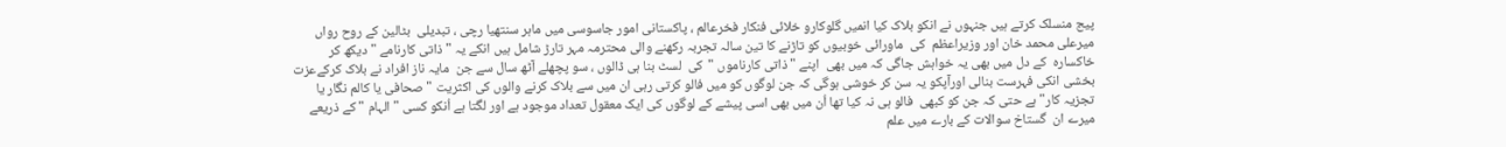پیج منسلک کرتے ہیں جنہوں نے انکو بلاک کیا انمیں گلوکارو خلائی فنکار فخرعالم ، پاکستانی امور جاسوسی میں ماہر سنتھیا رچی ، تبدیلی  بٹالین کے روح رواں  میرعلی محمد خان اور وزیراعظم  کی  ماورائی خوبیوں کو تاڑنے کا تین سالہ تجربہ رکھنے والی محترمہ مہر تارڑ شامل ہیں انکے یہ "ذاتی کارنامے " دیکھ کر خاکسارہ  کے دل میں بھی یہ خواہش جاگی کہ میں بھی  اپنے " ذاتی کارناموں "کی  لسٹ بنا ہی ڈالوں ، سو پچھلے آٹھ سال سے جن  مایہ ناز افراد نے بلاک کرکےعزت بخشی انکی فہرست بنالی اورآپکو یہ سن کر خوشی ہوگی کہ جن لوگوں کو میں فالو کرتی رہی ان میں سے بلاک کرنے والوں کی اکثریت " صحافی یا کالم نگار یا تجزیہ کار" ہے حتی کہ جن کو کبھی  فالو ہی نہ کیا تھا اُن میں بھی اسی پیشے کے لوگوں کی ایک معقول تعداد موجود ہے اور لگتا ہے اُنکو کسی " الہام " کے ذریعے میرے ان  گستاخ سوالات کے بارے میں علم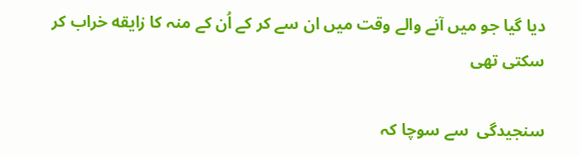دیا گیا جو میں آنے والے وقت میں ان سے کر کے اُن کے منہ کا زایقه خراب کر سکتی تھی

سنجیدگی  سے سوچا کہ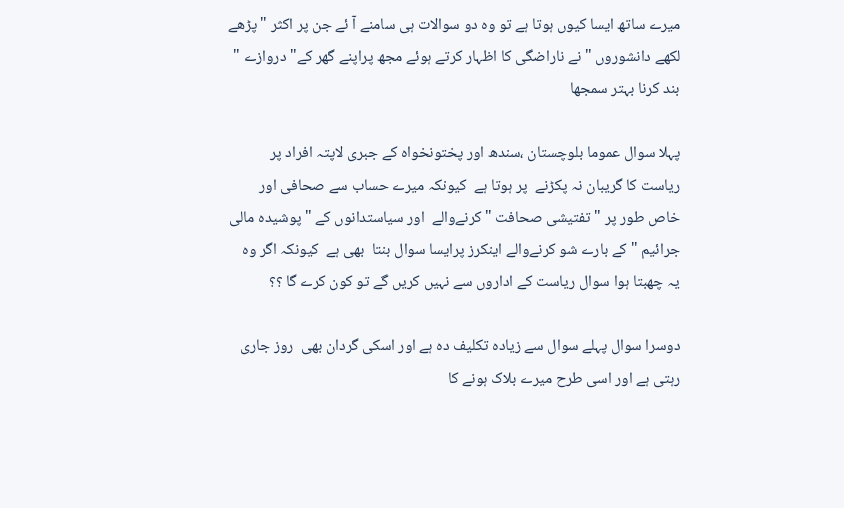میرے ساتھ ایسا کیوں ہوتا ہے تو وہ دو سوالات ہی سامنے آ ئے جن پر اکثر "پڑھے لکھے دانشوروں " نے ناراضگی کا اظہار کرتے ہوئے مجھ پراپنے گھر کے" دروازے " بند کرنا بہتر سمجھا

پہلا سوال عموما بلوچستان ،سندھ اور پختونخواہ کے جبری لاپتہ افراد پر ریاست کا گریبان نہ پکڑنے  پر ہوتا ہے  کیونکہ میرے حساب سے صحافی اور خاص طور پر " تفتیشی صحافت "کرنےوالے  اور سیاستدانوں کے "پوشیدہ مالی جرائیم " کے بارے شو کرنےوالے اینکرز پرایسا سوال بنتا  بھی ہے  کیونکہ اگر وہ یہ چھبتا ہوا سوال ریاست کے اداروں سے نہیں کریں گے تو کون کرے گا ؟؟

دوسرا سوال پہلے سوال سے زیادہ تکلیف دہ ہے اور اسکی گردان بھی  روز جاری  رہتی ہے اور اسی طرح میرے بلاک ہونے کا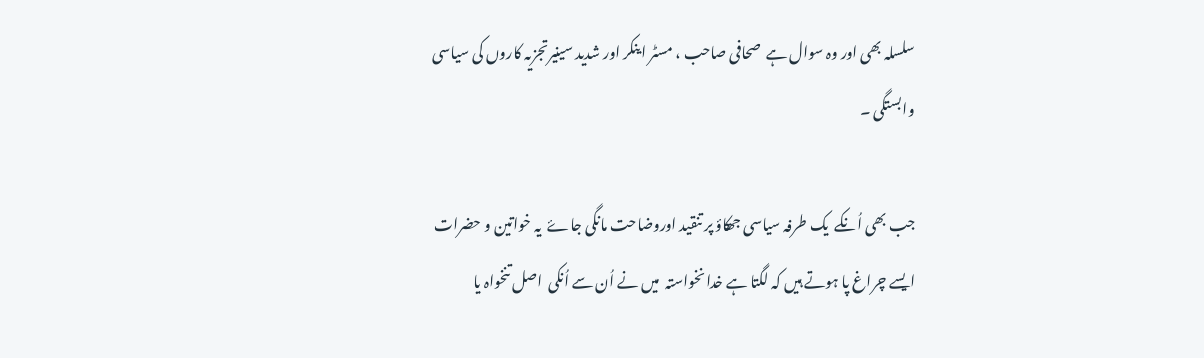سلسلہ بھی اور وہ سوال ہے  صحافی صاحب ، مسٹر اینکر اور شدید سینیرتجزیہ کاروں کی سیاسی وابستگی ۔

جب بھی اُنکے  یک طرفہ سیاسی جھکاؤ پر تنقید اوروضاحت مانگی جاۓ  یہ خواتین و حضرات ایسے چراغ پا ہوتے ہیں کہ لگتا ہے خدا نخواستہ  میں نے اُن سے اُنکی  اصل تنخواہ یا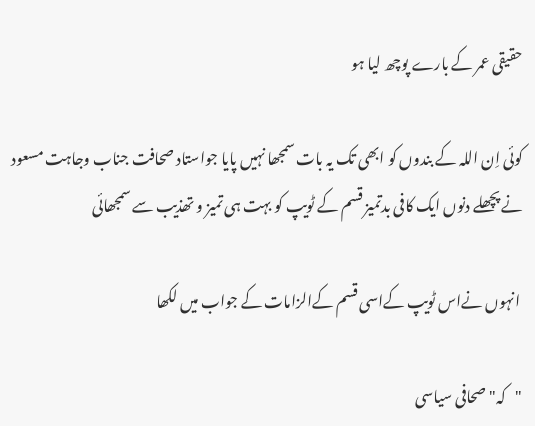حقیقی عمر کے بارے پوچھ لیا ہو

کوئی اِن اللہ کے بندوں کو ابھی تک یہ بات سمجھا نہیں پایا جواستاد صحافت جناب وجاہت مسعود نے پچھلے دنوں ایک کافی بدتمیز قسم کے ٹویپ کو بہت ہی تمیز و تھذیب سے سمجھائی

 انہوں نےاس ٹویپ کےاسی قسم کےالزامات کے جواب میں لکھا

"کہ" صحافی سیاسی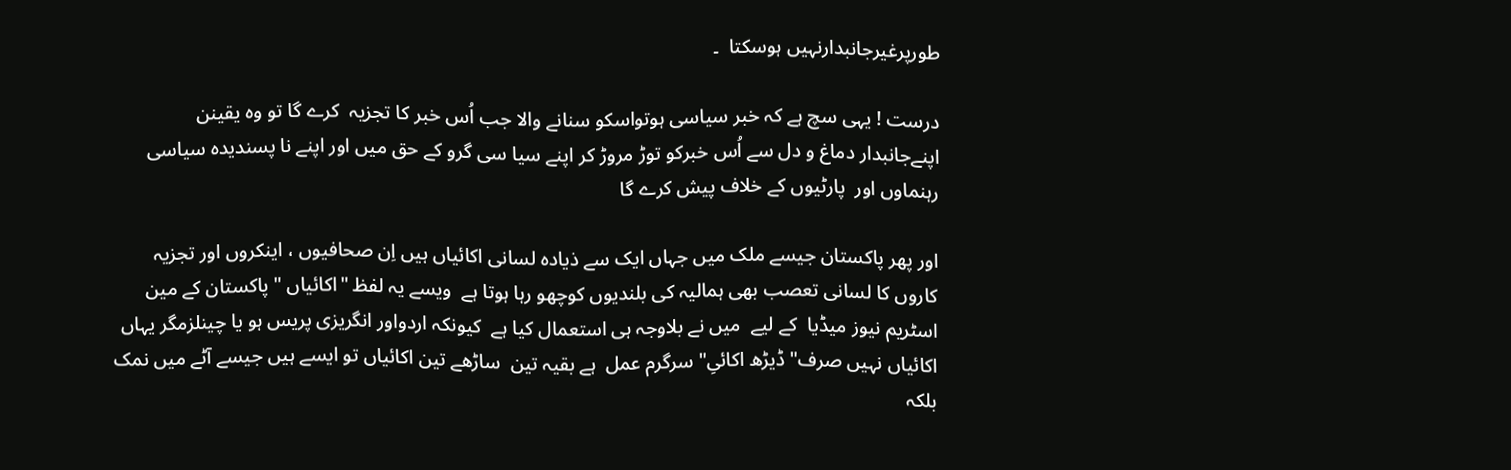طورپرغیرجانبدارنہیں ہوسکتا  ۔

درست ! یہی سچ ہے کہ خبر سیاسی ہوتواسکو سنانے والا جب اُس خبر کا تجزیہ  کرے گا تو وہ یقینن اپنےجانبدار دماغ و دل سے اُس خبرکو توڑ مروڑ کر اپنے سیا سی گرو کے حق میں اور اپنے نا پسندیدہ سیاسی رہنماوں اور  پارٹیوں کے خلاف پیش کرے گا

اور پھر پاکستان جیسے ملک میں جہاں ایک سے ذیادہ لسانی اکائیاں ہیں اِن صحافیوں ، اینکروں اور تجزیہ کاروں کا لسانی تعصب بھی ہمالیہ کی بلندیوں کوچھو رہا ہوتا ہے  ویسے یہ لفظ "اکائیاں " پاکستان کے مین اسٹریم نیوز میڈیا  کے لیے  میں نے بلاوجہ ہی استعمال کیا ہے  کیونکہ اردواور انگریزی پریس ہو یا چینلزمگر یہاں اکائیاں نہیں صرف" ڈیڑھ اکائیِ" سرگرم عمل  ہے بقیہ تین  ساڑھے تین اکائیاں تو ایسے ہیں جیسے آٹے میں نمک بلکہ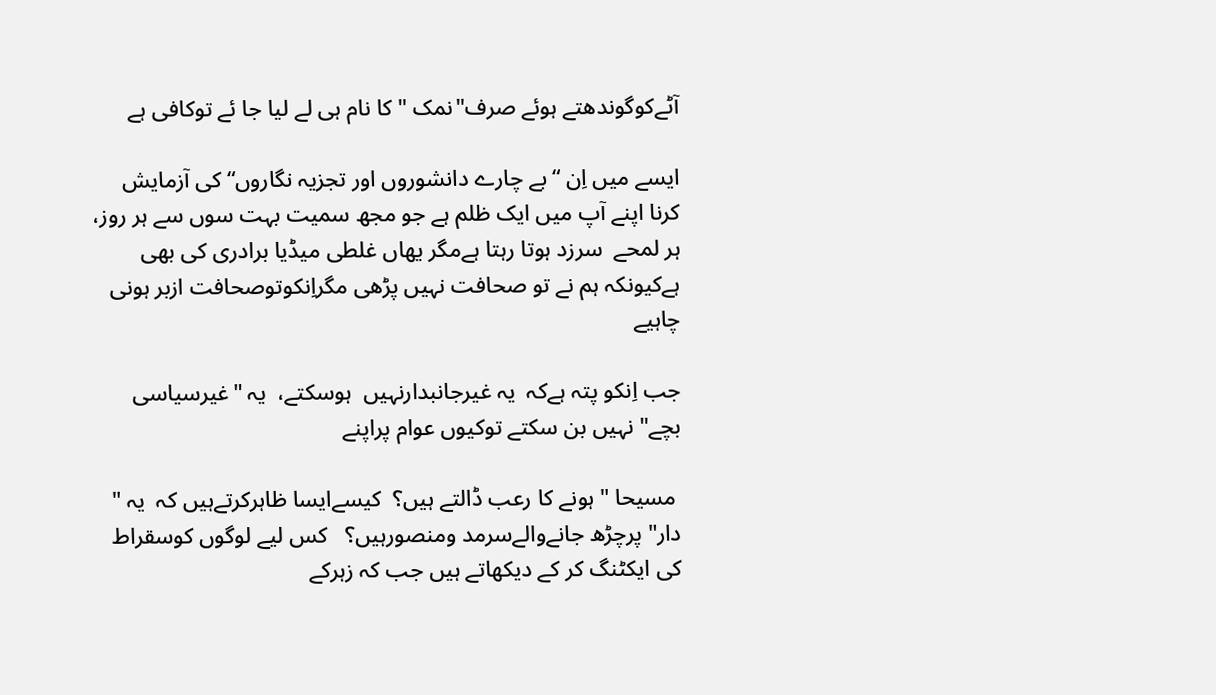آٹےکوگوندھتے ہوئے صرف"نمک " کا نام ہی لے لیا جا ئے توکافی ہے

ایسے میں اِن “بے چارے دانشوروں اور تجزیہ نگاروں“ کی آزمایش کرنا اپنے آپ میں ایک ظلم ہے جو مجھ سمیت بہت سوں سے ہر روز، ہر لمحے  سرزد ہوتا رہتا ہےمگر یھاں غلطی میڈیا برادری کی بھی ہےکیونکہ ہم نے تو صحافت نہیں پڑھی مگراِنکوتوصحافت ازبر ہونی چاہیے

جب اِنکو پتہ ہےکہ  یہ غیرجانبدارنہیں  ہوسکتے،  یہ "غیرسیاسی  بچے" نہیں بن سکتے توکیوں عوام پراپنے

 مسیحا " ہونے کا رعب ڈالتے ہیں؟  کیسےایسا ظاہرکرتےہیں کہ  یہ " دار" پرچڑھ جانےوالےسرمد ومنصورہیں؟   کس لیے لوگوں کوسقراط کی ایکٹنگ کر کے دیکھاتے ہیں جب کہ زہرکے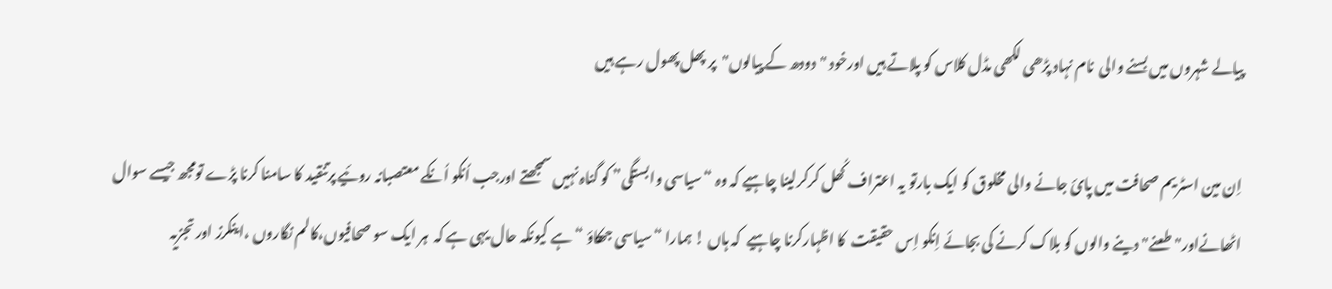پیالے شہروں میں بسنے والی  نام نہاد پڑھی لکھی مڈل کلاس کو پلاتے ہیں اورخود "دودھ کے پیالوں"پر پھل پھول رہے ہیں

اِن مین اسٹریم صحافت میں پائ جانے والی مخلوق کو ایک بارتو یہ اعتراف کُھل کرکرلینا چاہیے کہ وہ “سیاسی وابستگی” کو گناہ نہیں سمجھتے اورجب اُنکو اُنکے معتصبانہ روئیے پرتنقید کا سامنا کرنا پڑے تومجھ جیسے سوال اٹھانےاور" طعنے" دینے والوں کو بلاک کرنے کی بجائے اِنکو اِس حقیقت  کا اظہارکرنا چاہیے  کہ ہاں ! ہمارا “سیاسی جھکاؤ “ ہے کیونکہ حال یہی ہے کہ  ہر ایک سو صحافیوں،کالم نگاروں ،اینکرز اور تجزیہ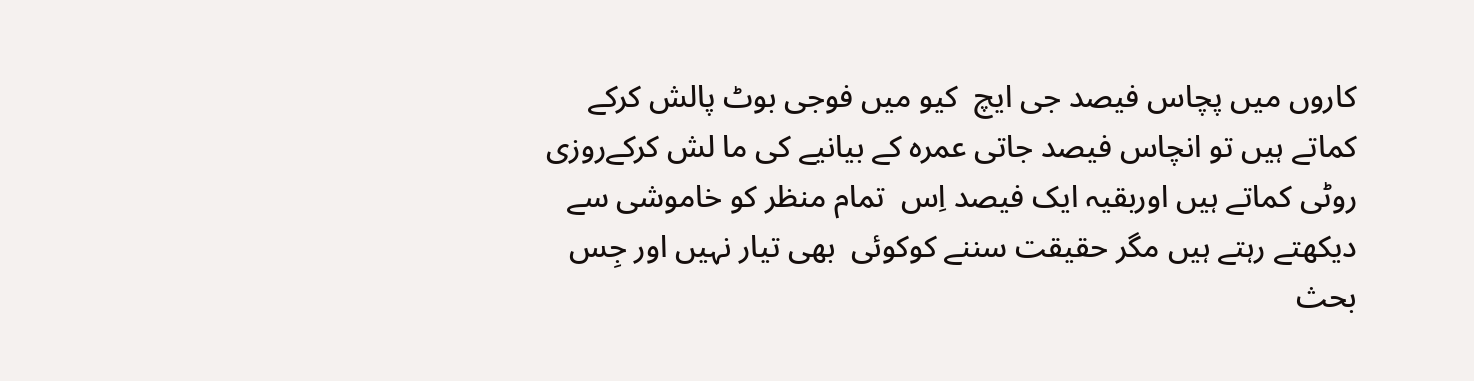کاروں میں پچاس فیصد جی ایچ  کیو میں فوجی بوٹ پالش کرکے کماتے ہیں تو انچاس فیصد جاتی عمرہ کے بیانیے کی ما لش کرکےروزی روٹی کماتے ہیں اوربقیہ ایک فیصد اِس  تمام منظر کو خاموشی سے دیکھتے رہتے ہیں مگر حقیقت سننے کوکوئی  بھی تیار نہیں اور جِس بحث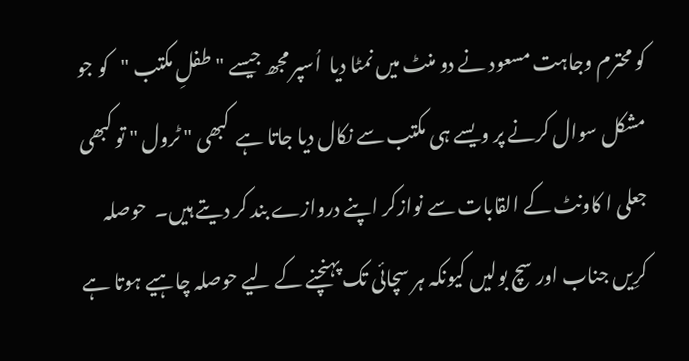کو محترم وجاہت مسعود نے دو منٹ میں نمٹا دیا  اُسپر مجھ جیسے "طفلِ مکتب "کو جو مشکل سوال کرنے پر ویسے ہی مکتب سے نکال دیا جاتا ہے  کبھی " ٹرول " تو کبھی جعلی ا کاونٹ کے القابات سے نوازکر اپنے دروازے بند کر دیتے ہیں۔  حوصلہ کرِیں جناب اور سچ بولیں کیونکہ ہر سچائی تک پہنچنے کے لیے حوصلہ چاہیے ہوتا ہے